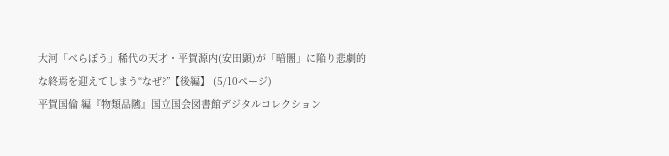大河「べらぼう」稀代の天才・平賀源内(安田顕)が「暗闇」に陥り悲劇的な終焉を迎えてしまう“なぜ?”【後編】 (5/10ページ)
平賀国倫 編『物類品隲』国立国会図書館デジタルコレクション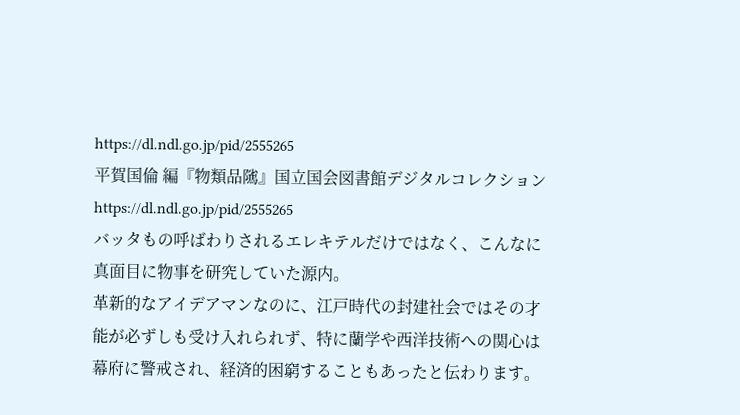https://dl.ndl.go.jp/pid/2555265
平賀国倫 編『物類品隲』国立国会図書館デジタルコレクションhttps://dl.ndl.go.jp/pid/2555265
バッタもの呼ばわりされるエレキテルだけではなく、こんなに真面目に物事を研究していた源内。
革新的なアイデアマンなのに、江戸時代の封建社会ではその才能が必ずしも受け入れられず、特に蘭学や西洋技術への関心は幕府に警戒され、経済的困窮することもあったと伝わります。